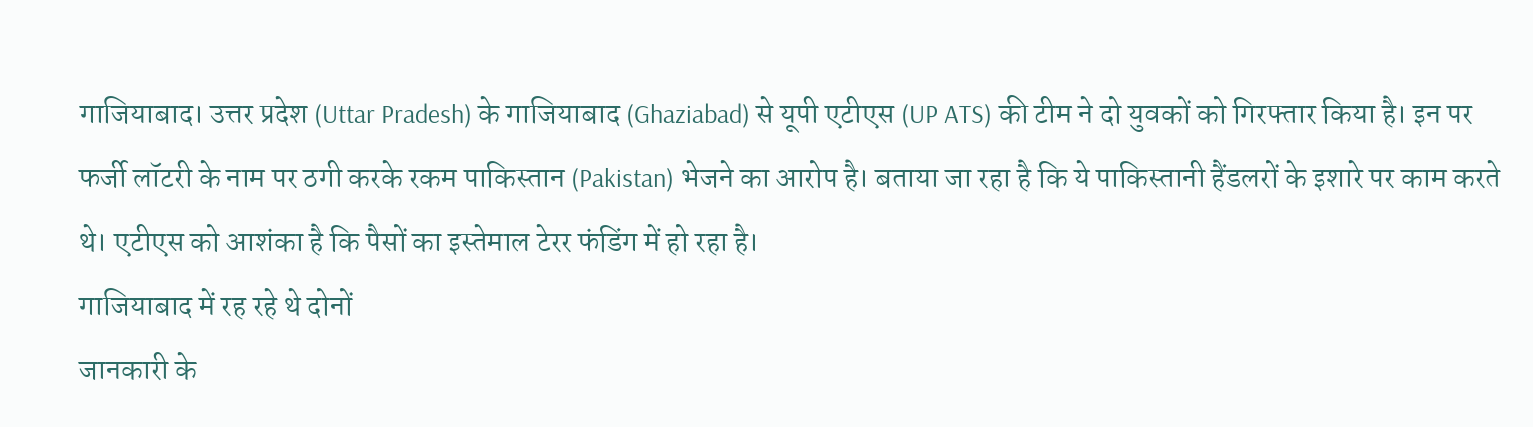गाजियाबाद। उत्तर प्रदेश (Uttar Pradesh) के गाजियाबाद (Ghaziabad) से यूपी एटीएस (UP ATS) की टीम ने दो युवकों को गिरफ्तार किया है। इन पर फर्जी लॉटरी के नाम पर ठगी करके रकम पाकिस्तान (Pakistan) भेजने का आरोप है। बताया जा रहा है कि ये पाकिस्तानी हैंडलरों के इशारे पर काम करते थे। एटीएस को आशंका है कि पैसों का इस्तेमाल टेरर फंडिंग में हो रहा है।
गाजियाबाद में रह रहे थे दोनों
जानकारी के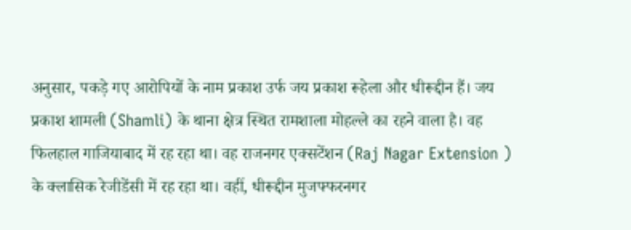अनुसार, पकड़े गए आरोपियों के नाम प्रकाश उर्फ जय प्रकाश रूहेला और धीरूद्दीन हैं। जय प्रकाश शामली (Shamli) के थाना क्षेत्र स्थित रामशाला मोहल्ले का रहने वाला है। वह फिलहाल गाजियाबाद में रह रहा था। वह राजनगर एक्सटेंशन (Raj Nagar Extension ) के क्लासिक रेजीडेंसी में रह रहा था। वहीं, धीरूद्दीन मुजफ्फरनगर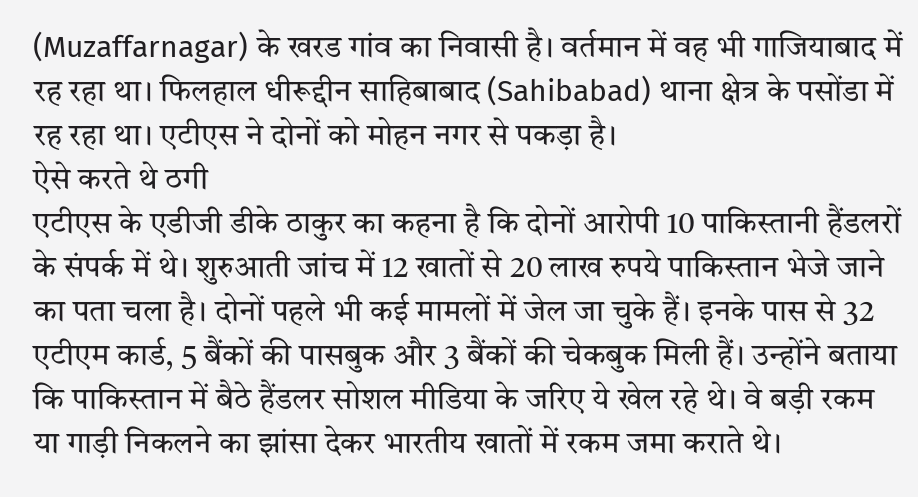(Muzaffarnagar) के खरड गांव का निवासी है। वर्तमान में वह भी गाजियाबाद में रह रहा था। फिलहाल धीरूद्दीन साहिबाबाद (Sahibabad) थाना क्षेत्र के पसोंडा में रह रहा था। एटीएस ने दोनों को मोहन नगर से पकड़ा है।
ऐसे करते थे ठगी
एटीएस के एडीजी डीके ठाकुर का कहना है कि दोनों आरोपी 10 पाकिस्तानी हैंडलरों के संपर्क में थे। शुरुआती जांच में 12 खातों से 20 लाख रुपये पाकिस्तान भेजे जाने का पता चला है। दोनों पहले भी कई मामलों में जेल जा चुके हैं। इनके पास से 32 एटीएम कार्ड, 5 बैंकों की पासबुक और 3 बैंकों की चेकबुक मिली हैं। उन्होंने बताया कि पाकिस्तान में बैठे हैंडलर सोशल मीडिया के जरिए ये खेल रहे थे। वे बड़ी रकम या गाड़ी निकलने का झांसा देकर भारतीय खातों में रकम जमा कराते थे।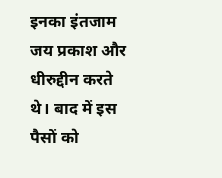इनका इंतजाम जय प्रकाश और धीरुद्दीन करते थे। बाद में इस पैसों को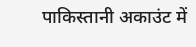पाकिस्तानी अकाउंट में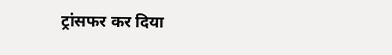ट्रांसफर कर दिया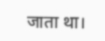जाता था।